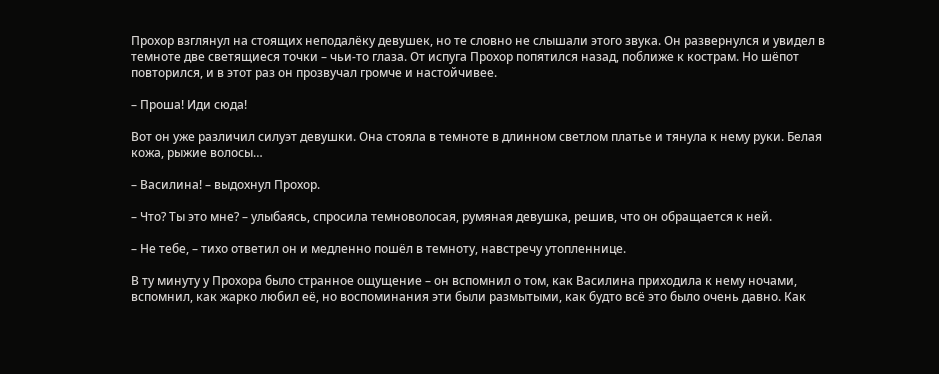Прохор взглянул на стоящих неподалёку девушек, но те словно не слышали этого звука. Он развернулся и увидел в темноте две светящиеся точки – чьи-то глаза. От испуга Прохор попятился назад, поближе к кострам. Но шёпот повторился, и в этот раз он прозвучал громче и настойчивее.

– Проша! Иди сюда!

Вот он уже различил силуэт девушки. Она стояла в темноте в длинном светлом платье и тянула к нему руки. Белая кожа, рыжие волосы…

– Василина! – выдохнул Прохор.

– Что? Ты это мне? – улыбаясь, спросила темноволосая, румяная девушка, решив, что он обращается к ней.

– Не тебе, – тихо ответил он и медленно пошёл в темноту, навстречу утопленнице.

В ту минуту у Прохора было странное ощущение – он вспомнил о том, как Василина приходила к нему ночами, вспомнил, как жарко любил её, но воспоминания эти были размытыми, как будто всё это было очень давно. Как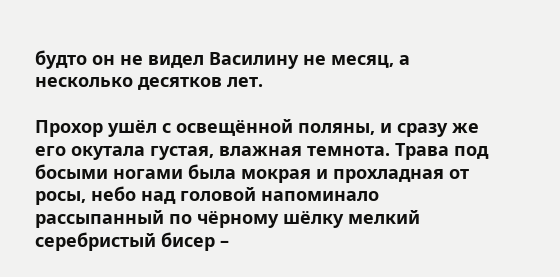будто он не видел Василину не месяц, а несколько десятков лет.

Прохор ушёл с освещённой поляны, и сразу же его окутала густая, влажная темнота. Трава под босыми ногами была мокрая и прохладная от росы, небо над головой напоминало рассыпанный по чёрному шёлку мелкий серебристый бисер –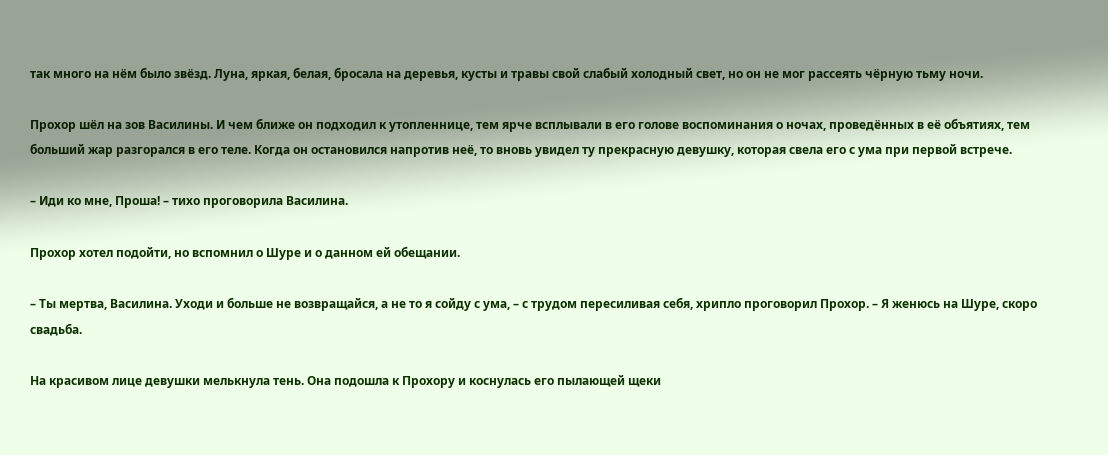так много на нём было звёзд. Луна, яркая, белая, бросала на деревья, кусты и травы свой слабый холодный свет, но он не мог рассеять чёрную тьму ночи.

Прохор шёл на зов Василины. И чем ближе он подходил к утопленнице, тем ярче всплывали в его голове воспоминания о ночах, проведённых в её объятиях, тем больший жар разгорался в его теле. Когда он остановился напротив неё, то вновь увидел ту прекрасную девушку, которая свела его с ума при первой встрече.

– Иди ко мне, Проша! – тихо проговорила Василина.

Прохор хотел подойти, но вспомнил о Шуре и о данном ей обещании.

– Ты мертва, Василина. Уходи и больше не возвращайся, а не то я сойду с ума, – с трудом пересиливая себя, хрипло проговорил Прохор. – Я женюсь на Шуре, скоро свадьба.

На красивом лице девушки мелькнула тень. Она подошла к Прохору и коснулась его пылающей щеки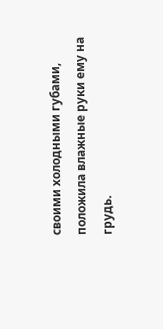своими холодными губами, положила влажные руки ему на грудь.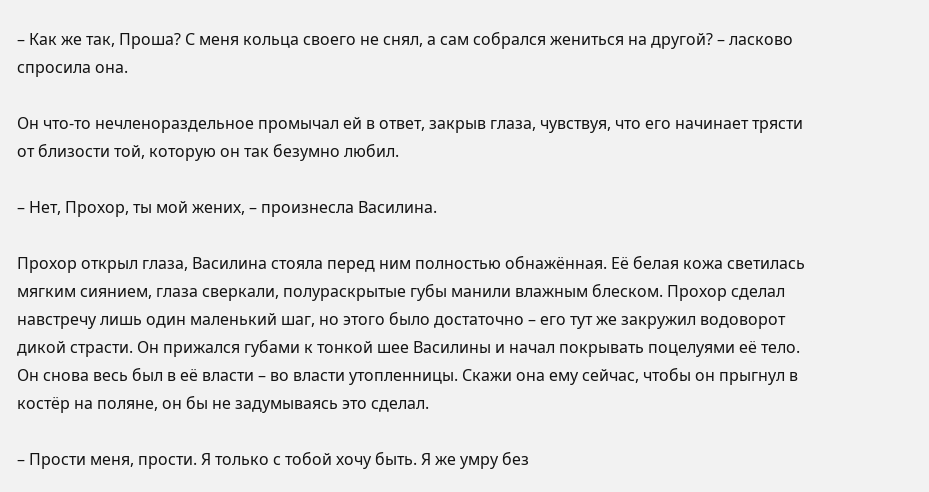– Как же так, Проша? С меня кольца своего не снял, а сам собрался жениться на другой? – ласково спросила она.

Он что-то нечленораздельное промычал ей в ответ, закрыв глаза, чувствуя, что его начинает трясти от близости той, которую он так безумно любил.

– Нет, Прохор, ты мой жених, – произнесла Василина.

Прохор открыл глаза, Василина стояла перед ним полностью обнажённая. Её белая кожа светилась мягким сиянием, глаза сверкали, полураскрытые губы манили влажным блеском. Прохор сделал навстречу лишь один маленький шаг, но этого было достаточно – его тут же закружил водоворот дикой страсти. Он прижался губами к тонкой шее Василины и начал покрывать поцелуями её тело. Он снова весь был в её власти – во власти утопленницы. Скажи она ему сейчас, чтобы он прыгнул в костёр на поляне, он бы не задумываясь это сделал.

– Прости меня, прости. Я только с тобой хочу быть. Я же умру без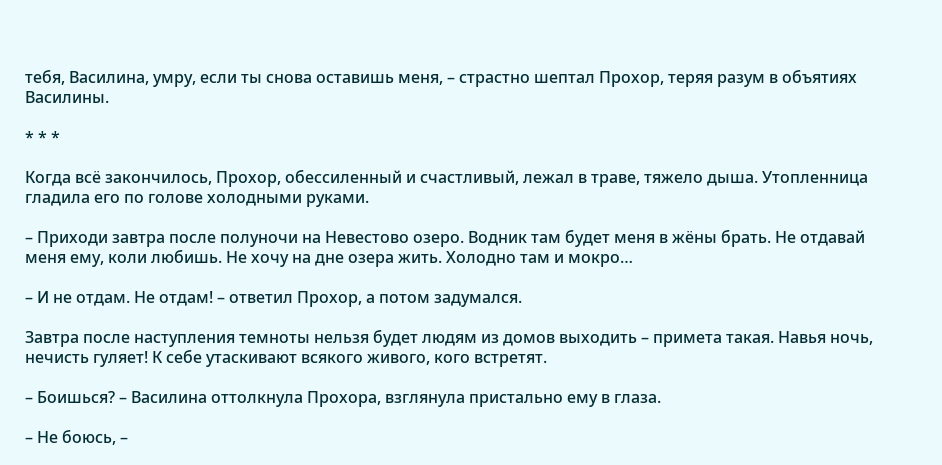тебя, Василина, умру, если ты снова оставишь меня, – страстно шептал Прохор, теряя разум в объятиях Василины.

* * *

Когда всё закончилось, Прохор, обессиленный и счастливый, лежал в траве, тяжело дыша. Утопленница гладила его по голове холодными руками.

– Приходи завтра после полуночи на Невестово озеро. Водник там будет меня в жёны брать. Не отдавай меня ему, коли любишь. Не хочу на дне озера жить. Холодно там и мокро…

– И не отдам. Не отдам! – ответил Прохор, а потом задумался.

Завтра после наступления темноты нельзя будет людям из домов выходить – примета такая. Навья ночь, нечисть гуляет! К себе утаскивают всякого живого, кого встретят.

– Боишься? – Василина оттолкнула Прохора, взглянула пристально ему в глаза.

– Не боюсь, –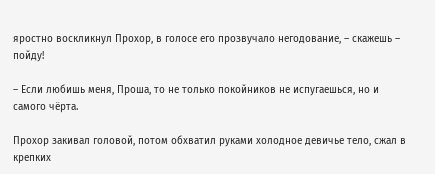яростно воскликнул Прохор, в голосе его прозвучало негодование, – скажешь – пойду!

– Если любишь меня, Проша, то не только покойников не испугаешься, но и самого чёрта.

Прохор закивал головой, потом обхватил руками холодное девичье тело, сжал в крепких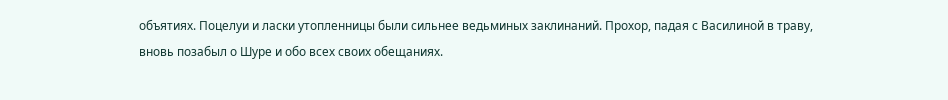объятиях. Поцелуи и ласки утопленницы были сильнее ведьминых заклинаний. Прохор, падая с Василиной в траву, вновь позабыл о Шуре и обо всех своих обещаниях.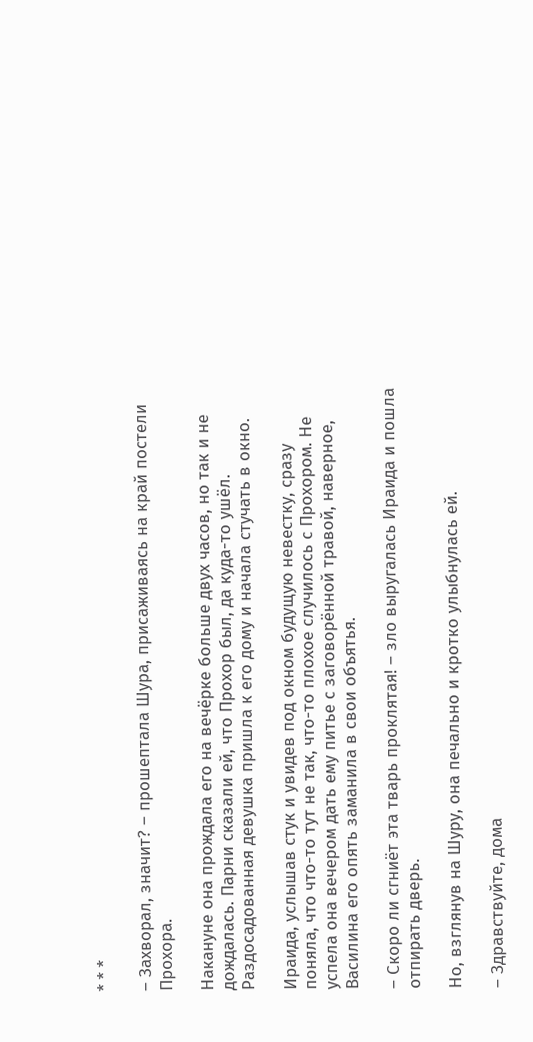* * *

– Захворал, значит? – прошептала Шура, присаживаясь на край постели Прохора.

Накануне она прождала его на вечёрке больше двух часов, но так и не дождалась. Парни сказали ей, что Прохор был, да куда-то ушёл. Раздосадованная девушка пришла к его дому и начала стучать в окно.

Ираида, услышав стук и увидев под окном будущую невестку, сразу поняла, что что-то тут не так, что-то плохое случилось с Прохором. Не успела она вечером дать ему питье с заговорённой травой, наверное, Василина его опять заманила в свои объятья.

– Скоро ли сгниёт эта тварь проклятая! – зло выругалась Ираида и пошла отпирать дверь.

Но, взглянув на Шуру, она печально и кротко улыбнулась ей.

– Здравствуйте, дома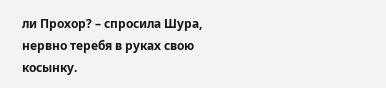ли Прохор? – спросила Шура, нервно теребя в руках свою косынку.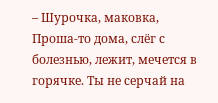– Шурочка, маковка, Проша-то дома, слёг с болезнью, лежит, мечется в горячке. Ты не серчай на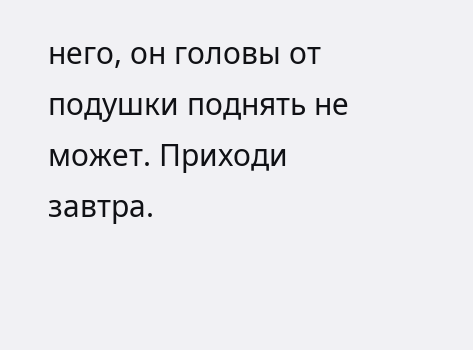него, он головы от подушки поднять не может. Приходи завтра.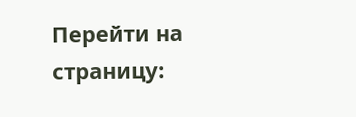Перейти на страницу: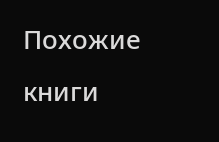Похожие книги